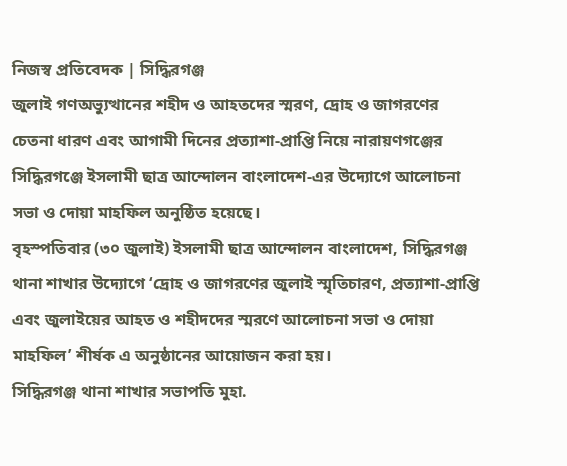নিজস্ব প্রতিবেদক | সিদ্ধিরগঞ্জ
জুলাই গণঅভ্যুত্থানের শহীদ ও আহতদের স্মরণ, দ্রোহ ও জাগরণের চেতনা ধারণ এবং আগামী দিনের প্রত্যাশা-প্রাপ্তি নিয়ে নারায়ণগঞ্জের সিদ্ধিরগঞ্জে ইসলামী ছাত্র আন্দোলন বাংলাদেশ-এর উদ্যোগে আলোচনা সভা ও দোয়া মাহফিল অনুষ্ঠিত হয়েছে।
বৃহস্পতিবার (৩০ জুলাই) ইসলামী ছাত্র আন্দোলন বাংলাদেশ, সিদ্ধিরগঞ্জ থানা শাখার উদ্যোগে ‘দ্রোহ ও জাগরণের জুলাই স্মৃতিচারণ, প্রত্যাশা-প্রাপ্তি এবং জুলাইয়ের আহত ও শহীদদের স্মরণে আলোচনা সভা ও দোয়া মাহফিল’ শীর্ষক এ অনুষ্ঠানের আয়োজন করা হয়।
সিদ্ধিরগঞ্জ থানা শাখার সভাপতি মুহা.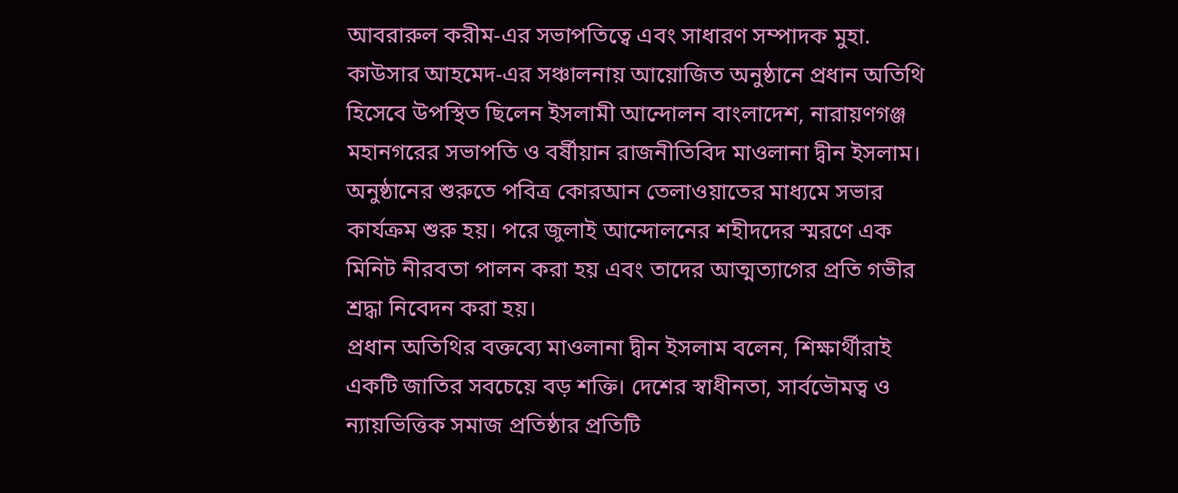আবরারুল করীম-এর সভাপতিত্বে এবং সাধারণ সম্পাদক মুহা. কাউসার আহমেদ-এর সঞ্চালনায় আয়োজিত অনুষ্ঠানে প্রধান অতিথি হিসেবে উপস্থিত ছিলেন ইসলামী আন্দোলন বাংলাদেশ, নারায়ণগঞ্জ মহানগরের সভাপতি ও বর্ষীয়ান রাজনীতিবিদ মাওলানা দ্বীন ইসলাম।
অনুষ্ঠানের শুরুতে পবিত্র কোরআন তেলাওয়াতের মাধ্যমে সভার কার্যক্রম শুরু হয়। পরে জুলাই আন্দোলনের শহীদদের স্মরণে এক মিনিট নীরবতা পালন করা হয় এবং তাদের আত্মত্যাগের প্রতি গভীর শ্রদ্ধা নিবেদন করা হয়।
প্রধান অতিথির বক্তব্যে মাওলানা দ্বীন ইসলাম বলেন, শিক্ষার্থীরাই একটি জাতির সবচেয়ে বড় শক্তি। দেশের স্বাধীনতা, সার্বভৌমত্ব ও ন্যায়ভিত্তিক সমাজ প্রতিষ্ঠার প্রতিটি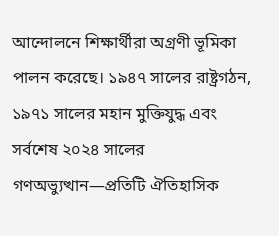আন্দোলনে শিক্ষার্থীরা অগ্রণী ভূমিকা পালন করেছে। ১৯৪৭ সালের রাষ্ট্রগঠন, ১৯৭১ সালের মহান মুক্তিযুদ্ধ এবং সর্বশেষ ২০২৪ সালের গণঅভ্যুত্থান—প্রতিটি ঐতিহাসিক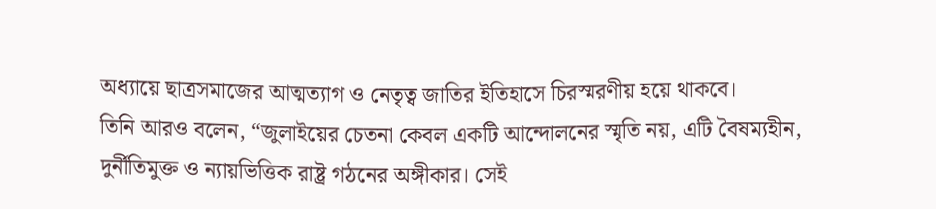অধ্যায়ে ছাত্রসমাজের আত্মত্যাগ ও নেতৃত্ব জাতির ইতিহাসে চিরস্মরণীয় হয়ে থাকবে।
তিনি আরও বলেন, “জুলাইয়ের চেতনা কেবল একটি আন্দোলনের স্মৃতি নয়, এটি বৈষম্যহীন, দুর্নীতিমুক্ত ও ন্যায়ভিত্তিক রাষ্ট্র গঠনের অঙ্গীকার। সেই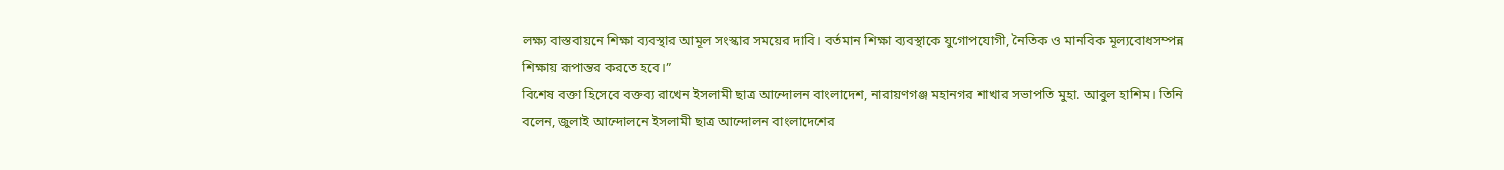লক্ষ্য বাস্তবায়নে শিক্ষা ব্যবস্থার আমূল সংস্কার সময়ের দাবি। বর্তমান শিক্ষা ব্যবস্থাকে যুগোপযোগী, নৈতিক ও মানবিক মূল্যবোধসম্পন্ন শিক্ষায় রূপান্তর করতে হবে।”
বিশেষ বক্তা হিসেবে বক্তব্য রাখেন ইসলামী ছাত্র আন্দোলন বাংলাদেশ, নারায়ণগঞ্জ মহানগর শাখার সভাপতি মুহা. আবুল হাশিম। তিনি বলেন, জুলাই আন্দোলনে ইসলামী ছাত্র আন্দোলন বাংলাদেশের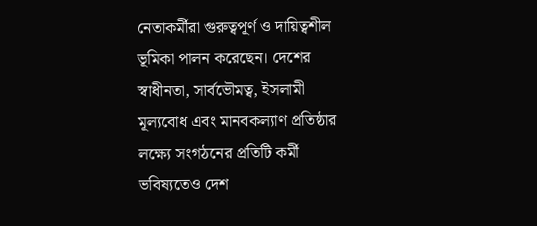নেতাকর্মীরা গুরুত্বপূর্ণ ও দায়িত্বশীল ভূমিকা পালন করেছেন। দেশের স্বাধীনতা, সার্বভৌমত্ব, ইসলামী মূল্যবোধ এবং মানবকল্যাণ প্রতিষ্ঠার লক্ষ্যে সংগঠনের প্রতিটি কর্মী ভবিষ্যতেও দেশ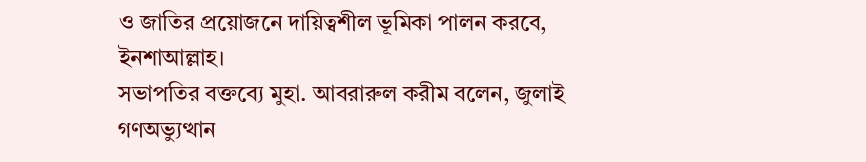ও জাতির প্রয়োজনে দায়িত্বশীল ভূমিকা পালন করবে, ইনশাআল্লাহ।
সভাপতির বক্তব্যে মুহা. আবরারুল করীম বলেন, জুলাই গণঅভ্যুত্থান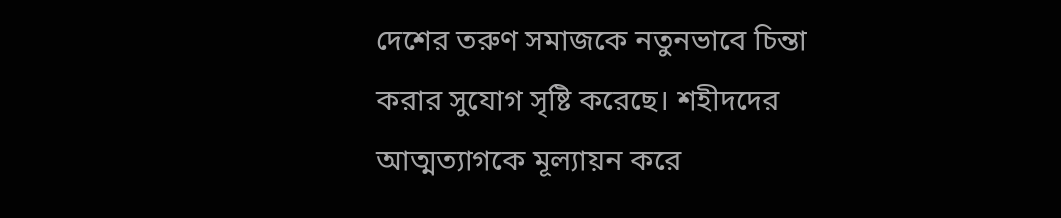দেশের তরুণ সমাজকে নতুনভাবে চিন্তা করার সুযোগ সৃষ্টি করেছে। শহীদদের আত্মত্যাগকে মূল্যায়ন করে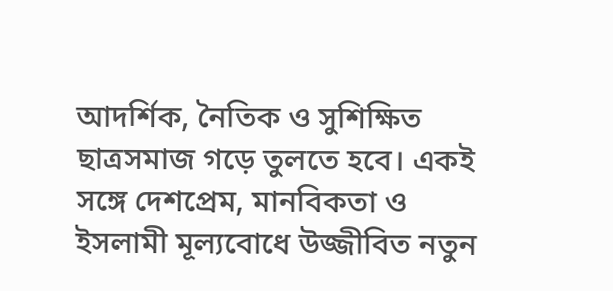আদর্শিক, নৈতিক ও সুশিক্ষিত ছাত্রসমাজ গড়ে তুলতে হবে। একই সঙ্গে দেশপ্রেম, মানবিকতা ও ইসলামী মূল্যবোধে উজ্জীবিত নতুন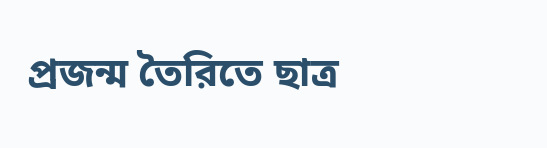প্রজন্ম তৈরিতে ছাত্র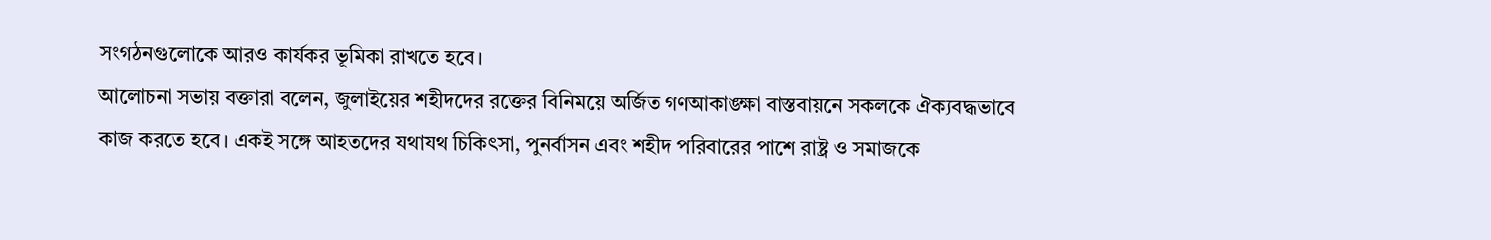সংগঠনগুলোকে আরও কার্যকর ভূমিকা রাখতে হবে।
আলোচনা সভায় বক্তারা বলেন, জুলাইয়ের শহীদদের রক্তের বিনিময়ে অর্জিত গণআকাঙ্ক্ষা বাস্তবায়নে সকলকে ঐক্যবদ্ধভাবে কাজ করতে হবে। একই সঙ্গে আহতদের যথাযথ চিকিৎসা, পুনর্বাসন এবং শহীদ পরিবারের পাশে রাষ্ট্র ও সমাজকে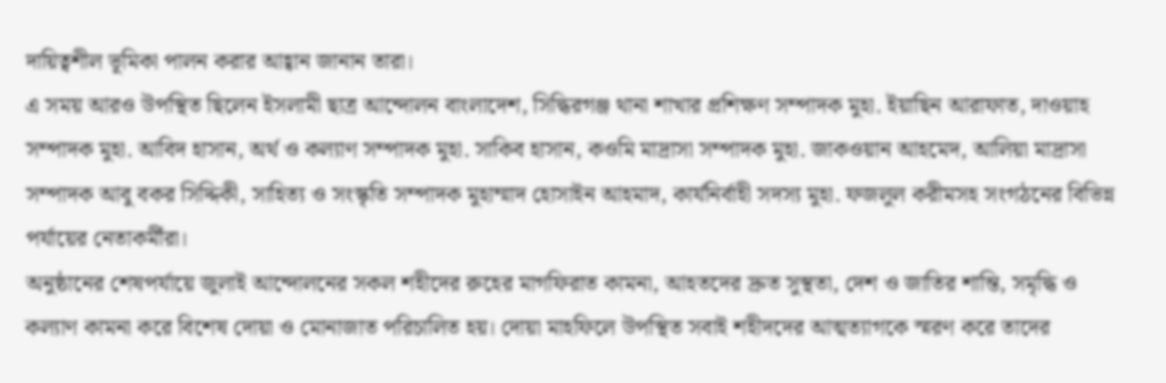দায়িত্বশীল ভূমিকা পালন করার আহ্বান জানান তারা।
এ সময় আরও উপস্থিত ছিলেন ইসলামী ছাত্র আন্দোলন বাংলাদেশ, সিদ্ধিরগঞ্জ থানা শাখার প্রশিক্ষণ সম্পাদক মুহা. ইয়াছিন আরাফাত, দাওয়াহ সম্পাদক মুহা. আবিদ হাসান, অর্থ ও কল্যাণ সম্পাদক মুহা. সাকিব হাসান, কওমি মাদ্রাসা সম্পাদক মুহা. জাকওয়ান আহমেদ, আলিয়া মাদ্রাসা সম্পাদক আবু বকর সিদ্দিকী, সাহিত্য ও সংস্কৃতি সম্পাদক মুহাম্মাদ হোসাইন আহমাদ, কার্যনির্বাহী সদস্য মুহা. ফজলুল করীমসহ সংগঠনের বিভিন্ন পর্যায়ের নেতাকর্মীরা।
অনুষ্ঠানের শেষপর্যায়ে জুলাই আন্দোলনের সকল শহীদের রুহের মাগফিরাত কামনা, আহতদের দ্রুত সুস্থতা, দেশ ও জাতির শান্তি, সমৃদ্ধি ও কল্যাণ কামনা করে বিশেষ দোয়া ও মোনাজাত পরিচালিত হয়। দোয়া মাহফিলে উপস্থিত সবাই শহীদদের আত্মত্যাগকে স্মরণ করে তাদের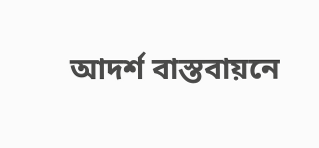আদর্শ বাস্তবায়নে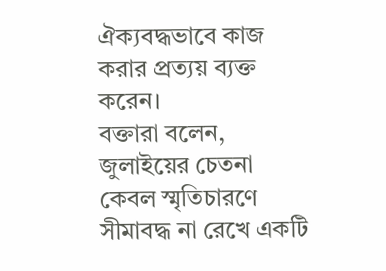ঐক্যবদ্ধভাবে কাজ করার প্রত্যয় ব্যক্ত করেন।
বক্তারা বলেন, জুলাইয়ের চেতনা কেবল স্মৃতিচারণে সীমাবদ্ধ না রেখে একটি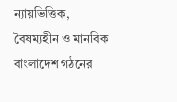ন্যায়ভিত্তিক, বৈষম্যহীন ও মানবিক বাংলাদেশ গঠনের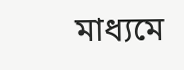মাধ্যমে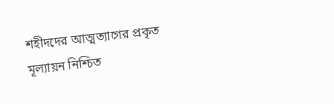শহীদদের আত্মত্যাগের প্রকৃত মূল্যায়ন নিশ্চিত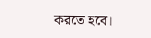করতে হবে।